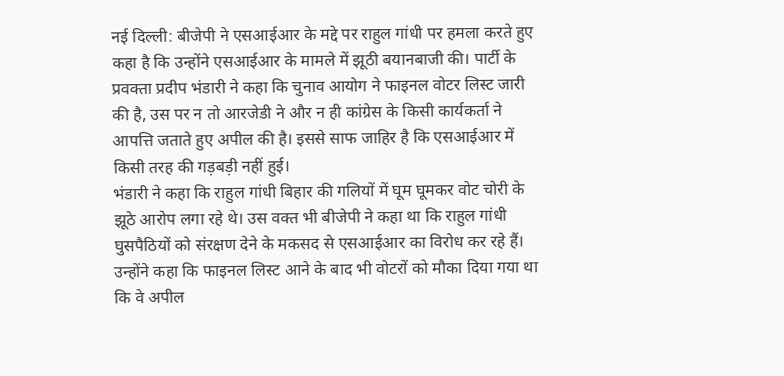नई दिल्ली: बीजेपी ने एसआईआर के मद्दे पर राहुल गांधी पर हमला करते हुए कहा है कि उन्होंने एसआईआर के मामले में झूठी बयानबाजी की। पार्टी के प्रवक्ता प्रदीप भंडारी ने कहा कि चुनाव आयोग ने फाइनल वोटर लिस्ट जारी की है, उस पर न तो आरजेडी ने और न ही कांग्रेस के किसी कार्यकर्ता ने आपत्ति जताते हुए अपील की है। इससे साफ जाहिर है कि एसआईआर में किसी तरह की गड़बड़ी नहीं हुई।
भंडारी ने कहा कि राहुल गांधी बिहार की गलियों में घूम घूमकर वोट चोरी के झूठे आरोप लगा रहे थे। उस वक्त भी बीजेपी ने कहा था कि राहुल गांधी घुसपैठियों को संरक्षण देने के मकसद से एसआईआर का विरोध कर रहे हैं। उन्होंने कहा कि फाइनल लिस्ट आने के बाद भी वोटरों को मौका दिया गया था कि वे अपील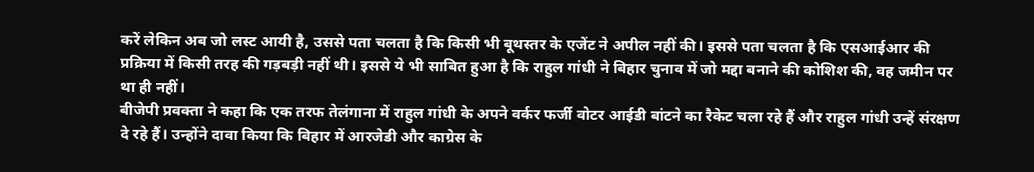करें लेकिन अब जो लस्ट आयी है, उससे पता चलता है कि किसी भी बूथस्तर के एजेंट ने अपील नहीं की। इससे पता चलता है कि एसआईआर की प्रक्रिया में किसी तरह की गड़बड़ी नहीं थी। इससे ये भी साबित हुआ है कि राहुल गांधी ने बिहार चुनाव में जो मद्दा बनाने की कोशिश की, वह जमीन पर था ही नहीं।
बीजेपी प्रवक्ता ने कहा कि एक तरफ तेलंगाना में राहुल गांधी के अपने वर्कर फर्जी वोटर आईडी बांटने का रैकेट चला रहे हैं और राहुल गांधी उन्हें संरक्षण दे रहे हैं। उन्होंने दावा किया कि बिहार में आरजेडी और काग्रेस के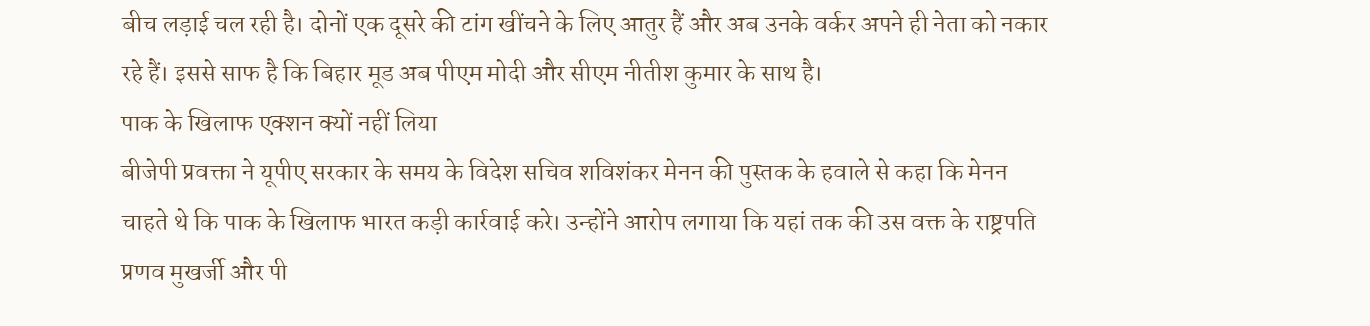बीच लड़ाई चल रही है। दोनों एक दूसरे की टांग खींचने के लिए आतुर हैं और अब उनके वर्कर अपने ही नेता को नकार रहे हैं। इससे साफ है कि बिहार मूड अब पीएम मोदी और सीएम नीतीश कुमार के साथ है।
पाक के खिलाफ एक्शन क्यों नहीं लिया
बीजेपी प्रवक्ता ने यूपीए सरकार के समय के विदेश सचिव शविशंकर मेनन की पुस्तक के हवाले से कहा कि मेनन चाहते थे कि पाक के खिलाफ भारत कड़ी कार्रवाई करे। उन्होंने आरोप लगाया कि यहां तक की उस वक्त के राष्ट्रपति प्रणव मुखर्जी और पी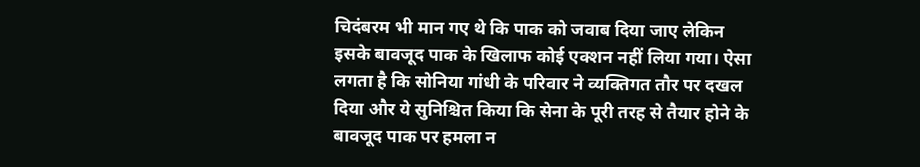चिदंबरम भी मान गए थे कि पाक को जवाब दिया जाए लेकिन इसके बावजूद पाक के खिलाफ कोई एक्शन नहीं लिया गया। ऐसा लगता है कि सोनिया गांधी के परिवार ने व्यक्तिगत तौर पर दखल दिया और ये सुनिश्चित किया कि सेना के पूरी तरह से तैयार होने के बावजूद पाक पर हमला न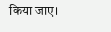किया जाए।